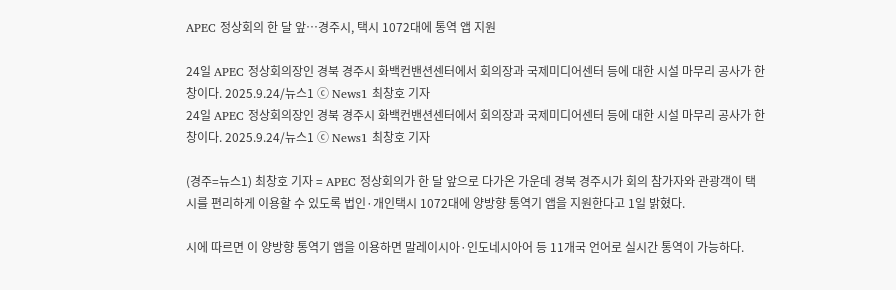APEC 정상회의 한 달 앞…경주시, 택시 1072대에 통역 앱 지원

24일 APEC 정상회의장인 경북 경주시 화백컨밴션센터에서 회의장과 국제미디어센터 등에 대한 시설 마무리 공사가 한창이다. 2025.9.24/뉴스1 ⓒ News1 최창호 기자
24일 APEC 정상회의장인 경북 경주시 화백컨밴션센터에서 회의장과 국제미디어센터 등에 대한 시설 마무리 공사가 한창이다. 2025.9.24/뉴스1 ⓒ News1 최창호 기자

(경주=뉴스1) 최창호 기자 = APEC 정상회의가 한 달 앞으로 다가온 가운데 경북 경주시가 회의 참가자와 관광객이 택시를 편리하게 이용할 수 있도록 법인·개인택시 1072대에 양방향 통역기 앱을 지원한다고 1일 밝혔다.

시에 따르면 이 양방향 통역기 앱을 이용하면 말레이시아·인도네시아어 등 11개국 언어로 실시간 통역이 가능하다.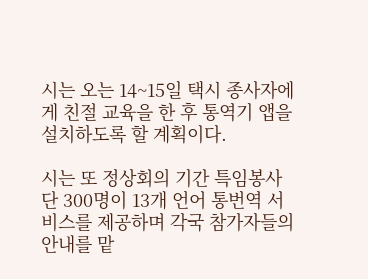시는 오는 14~15일 택시 종사자에게 친절 교육을 한 후 통역기 앱을 설치하도록 할 계획이다.

시는 또 정상회의 기간 특임봉사단 300명이 13개 언어 통번역 서비스를 제공하며 각국 참가자들의 안내를 맡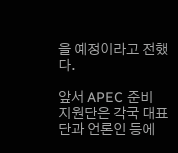을 예정이라고 전했다.

앞서 APEC 준비 지원단은 각국 대표단과 언론인 등에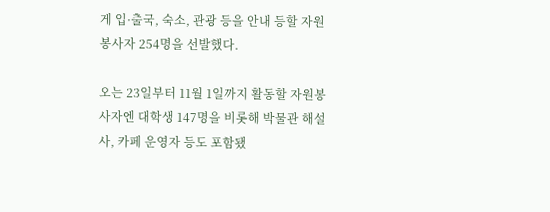게 입·출국, 숙소, 관광 등을 안내 등할 자원봉사자 254명을 선발했다.

오는 23일부터 11월 1일까지 활동할 자원봉사자엔 대학생 147명을 비롯해 박물관 해설사, 카페 운영자 등도 포함됐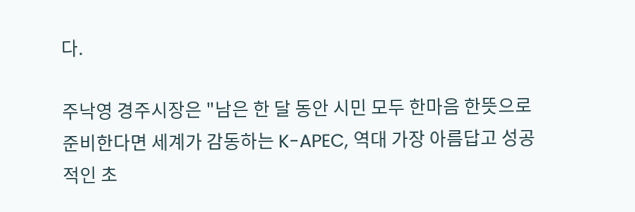다.

주낙영 경주시장은 "남은 한 달 동안 시민 모두 한마음 한뜻으로 준비한다면 세계가 감동하는 K-APEC, 역대 가장 아름답고 성공적인 초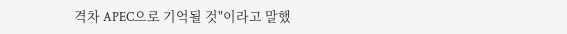격차 APEC으로 기억될 것"이라고 말했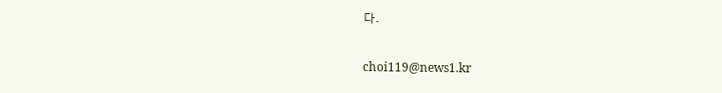다.

choi119@news1.kr